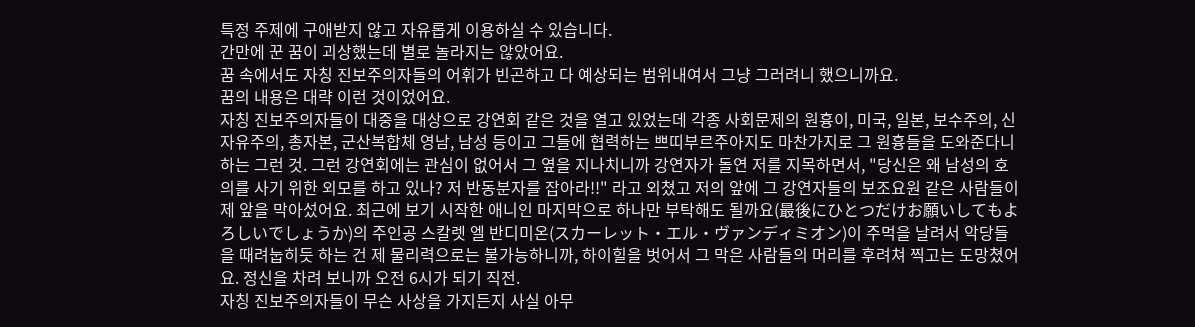특정 주제에 구애받지 않고 자유롭게 이용하실 수 있습니다.
간만에 꾼 꿈이 괴상했는데 별로 놀라지는 않았어요.
꿈 속에서도 자칭 진보주의자들의 어휘가 빈곤하고 다 예상되는 범위내여서 그냥 그러려니 했으니까요.
꿈의 내용은 대략 이런 것이었어요.
자칭 진보주의자들이 대중을 대상으로 강연회 같은 것을 열고 있었는데 각종 사회문제의 원흉이, 미국, 일본, 보수주의, 신자유주의, 총자본, 군산복합체 영남, 남성 등이고 그들에 협력하는 쁘띠부르주아지도 마찬가지로 그 원흉들을 도와준다니 하는 그런 것. 그런 강연회에는 관심이 없어서 그 옆을 지나치니까 강연자가 돌연 저를 지목하면서, "당신은 왜 남성의 호의를 사기 위한 외모를 하고 있나? 저 반동분자를 잡아라!!" 라고 외쳤고 저의 앞에 그 강연자들의 보조요원 같은 사람들이 제 앞을 막아섰어요. 최근에 보기 시작한 애니인 마지막으로 하나만 부탁해도 될까요(最後にひとつだけお願いしてもよろしいでしょうか)의 주인공 스칼렛 엘 반디미온(スカーレット・エル・ヴァンディミオン)이 주먹을 날려서 악당들을 때려눕히듯 하는 건 제 물리력으로는 불가능하니까, 하이힐을 벗어서 그 막은 사람들의 머리를 후려쳐 찍고는 도망쳤어요. 정신을 차려 보니까 오전 6시가 되기 직전.
자칭 진보주의자들이 무슨 사상을 가지든지 사실 아무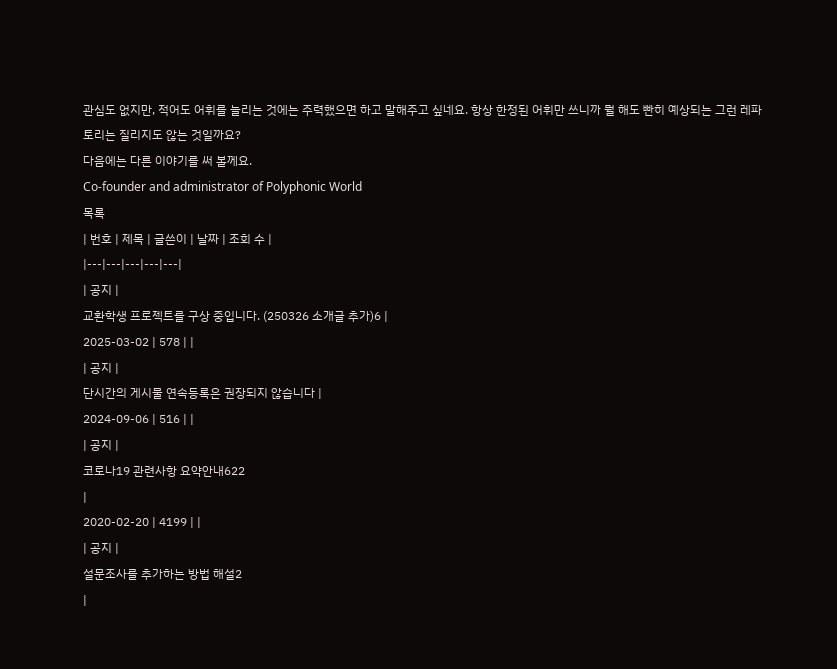관심도 없지만, 적어도 어휘를 늘리는 것에는 주력했으면 하고 말해주고 싶네요. 항상 한정된 어휘만 쓰니까 뭘 해도 빤히 예상되는 그런 레파토리는 질리지도 않는 것일까요?
다음에는 다른 이야기를 써 볼께요.
Co-founder and administrator of Polyphonic World
목록
| 번호 | 제목 | 글쓴이 | 날짜 | 조회 수 |
|---|---|---|---|---|
| 공지 |
교환학생 프로젝트를 구상 중입니다. (250326 소개글 추가)6 |
2025-03-02 | 578 | |
| 공지 |
단시간의 게시물 연속등록은 권장되지 않습니다 |
2024-09-06 | 516 | |
| 공지 |
코로나19 관련사항 요약안내622
|
2020-02-20 | 4199 | |
| 공지 |
설문조사를 추가하는 방법 해설2
|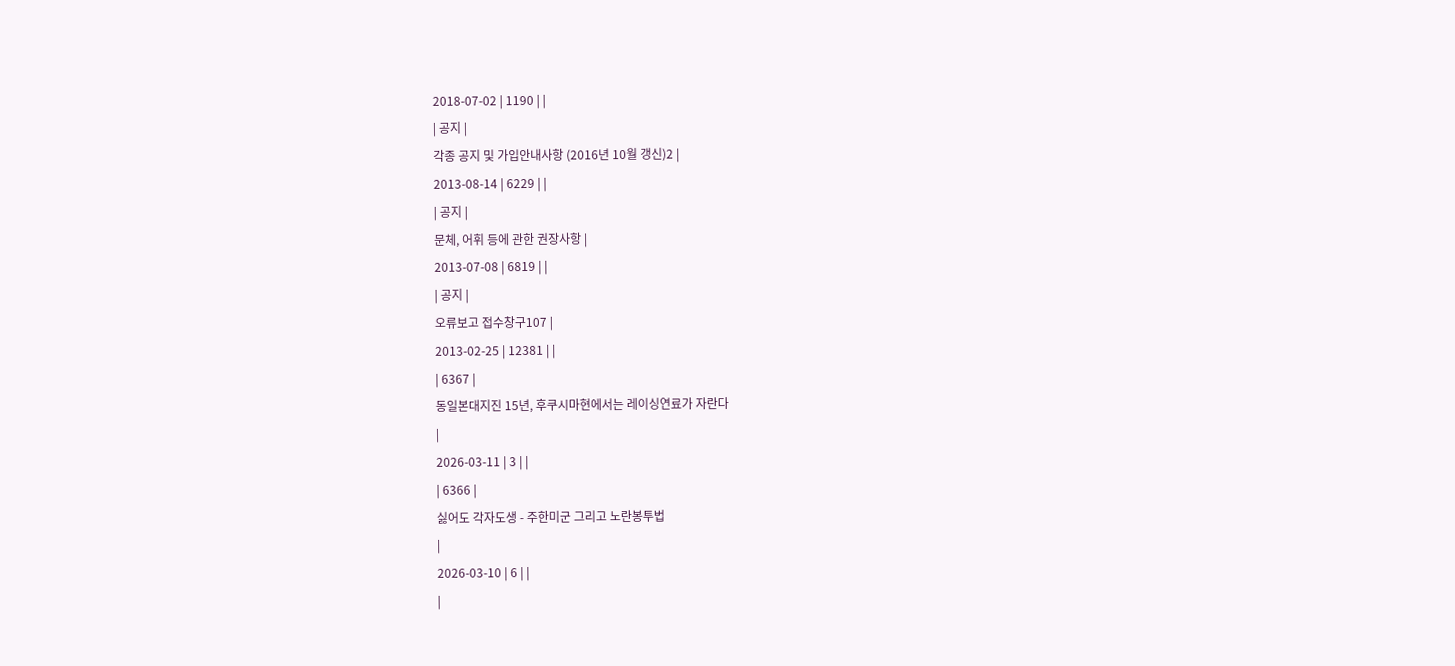2018-07-02 | 1190 | |
| 공지 |
각종 공지 및 가입안내사항 (2016년 10월 갱신)2 |
2013-08-14 | 6229 | |
| 공지 |
문체, 어휘 등에 관한 권장사항 |
2013-07-08 | 6819 | |
| 공지 |
오류보고 접수창구107 |
2013-02-25 | 12381 | |
| 6367 |
동일본대지진 15년, 후쿠시마현에서는 레이싱연료가 자란다
|
2026-03-11 | 3 | |
| 6366 |
싫어도 각자도생 - 주한미군 그리고 노란봉투법
|
2026-03-10 | 6 | |
|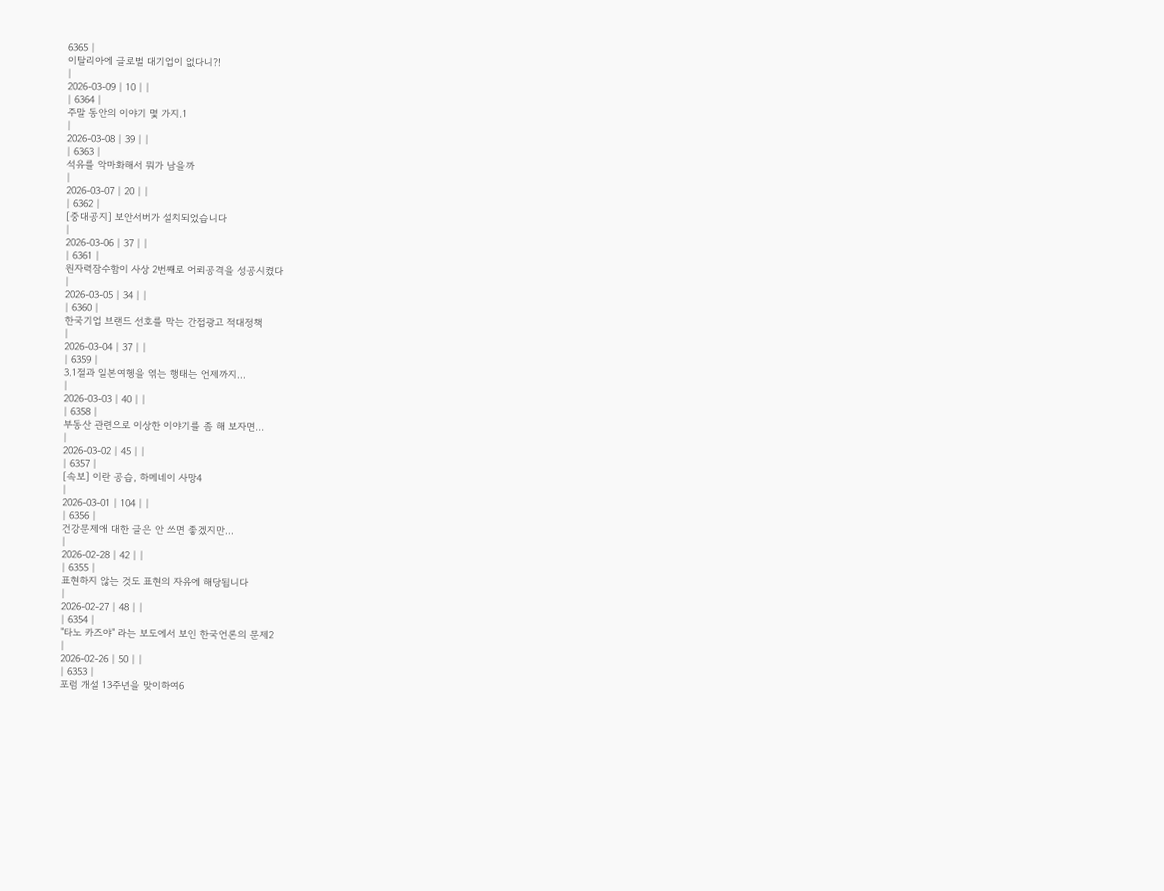6365 |
이탈리아에 글로벌 대기업이 없다니?!
|
2026-03-09 | 10 | |
| 6364 |
주말 동안의 이야기 몇 가지.1
|
2026-03-08 | 39 | |
| 6363 |
석유를 악마화해서 뭐가 남을까
|
2026-03-07 | 20 | |
| 6362 |
[중대공지] 보안서버가 설치되었습니다
|
2026-03-06 | 37 | |
| 6361 |
원자력잠수함이 사상 2번째로 어뢰공격을 성공시켰다
|
2026-03-05 | 34 | |
| 6360 |
한국기업 브랜드 선호를 막는 간접광고 적대정책
|
2026-03-04 | 37 | |
| 6359 |
3.1절과 일본여헹을 엮는 행태는 언제까지...
|
2026-03-03 | 40 | |
| 6358 |
부동산 관련으로 이상한 이야기를 좀 해 보자면...
|
2026-03-02 | 45 | |
| 6357 |
[속보] 이란 공습, 하메네이 사망4
|
2026-03-01 | 104 | |
| 6356 |
건강문제애 대한 글은 안 쓰면 좋겠지만...
|
2026-02-28 | 42 | |
| 6355 |
표현하지 않는 것도 표현의 자유에 해당됩니다
|
2026-02-27 | 48 | |
| 6354 |
"타노 카즈야" 라는 보도에서 보인 한국언론의 문제2
|
2026-02-26 | 50 | |
| 6353 |
포럼 개설 13주년을 맞이하여6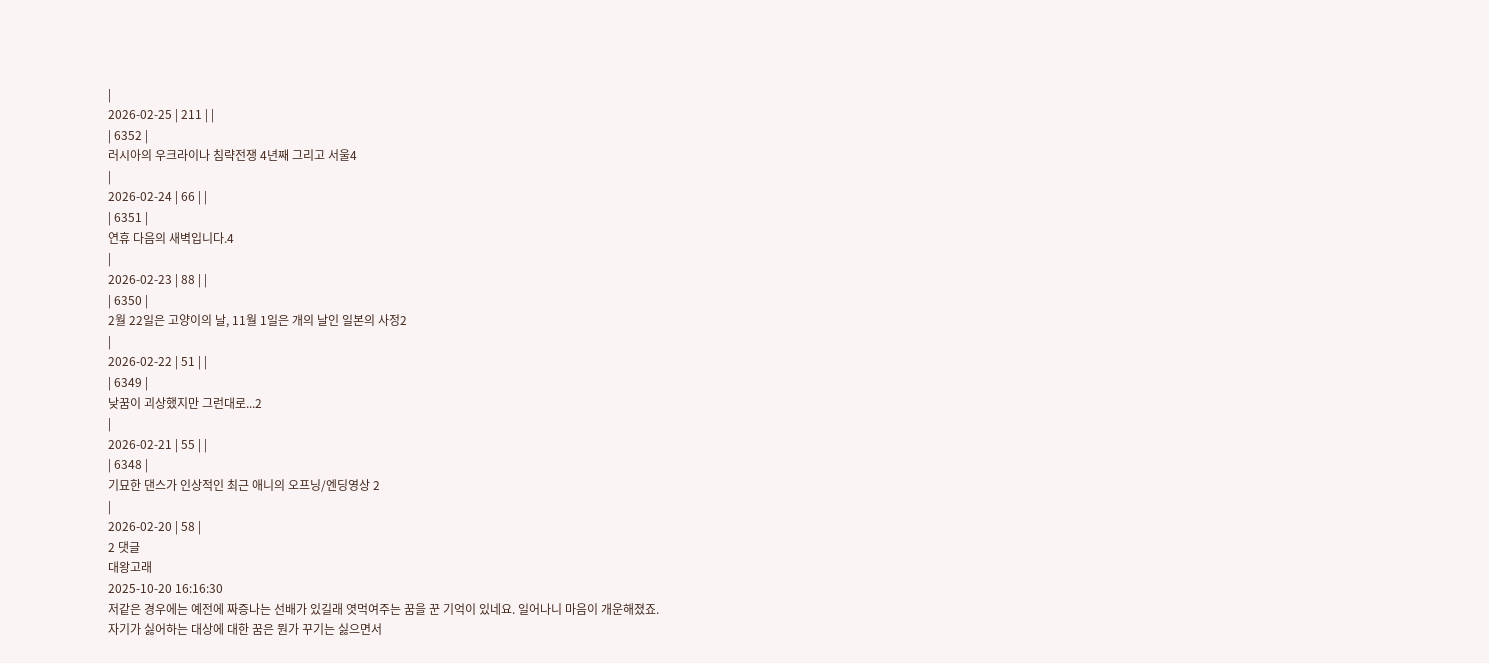|
2026-02-25 | 211 | |
| 6352 |
러시아의 우크라이나 침략전쟁 4년째 그리고 서울4
|
2026-02-24 | 66 | |
| 6351 |
연휴 다음의 새벽입니다.4
|
2026-02-23 | 88 | |
| 6350 |
2월 22일은 고양이의 날, 11월 1일은 개의 날인 일본의 사정2
|
2026-02-22 | 51 | |
| 6349 |
낮꿈이 괴상했지만 그런대로...2
|
2026-02-21 | 55 | |
| 6348 |
기묘한 댄스가 인상적인 최근 애니의 오프닝/엔딩영상 2
|
2026-02-20 | 58 |
2 댓글
대왕고래
2025-10-20 16:16:30
저같은 경우에는 예전에 짜증나는 선배가 있길래 엿먹여주는 꿈을 꾼 기억이 있네요. 일어나니 마음이 개운해졌죠.
자기가 싫어하는 대상에 대한 꿈은 뭔가 꾸기는 싫으면서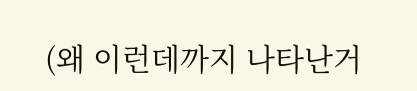(왜 이런데까지 나타난거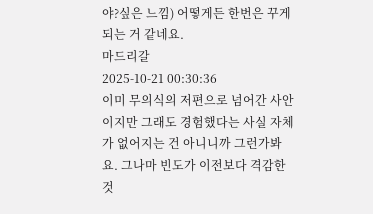야?싶은 느낌) 어떻게든 한번은 꾸게 되는 거 같네요.
마드리갈
2025-10-21 00:30:36
이미 무의식의 저편으로 넘어간 사안이지만 그래도 경험했다는 사실 자체가 없어지는 건 아니니까 그런가봐요. 그나마 빈도가 이전보다 격감한 것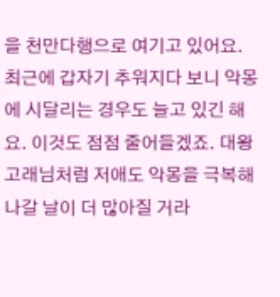을 천만다행으로 여기고 있어요. 최근에 갑자기 추워지다 보니 악몽에 시달리는 경우도 늘고 있긴 해요. 이것도 점점 줄어들겠죠. 대왕고래님처럼 저애도 악몽을 극복해 나갈 날이 더 많아질 거라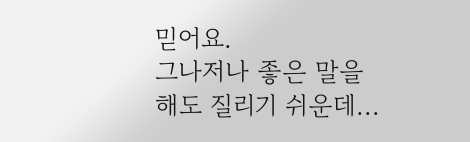믿어요.
그나저나 좋은 말을 해도 질리기 쉬운데...